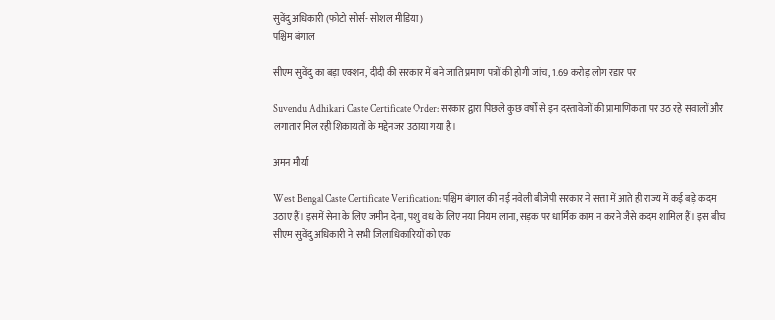सुवेंदु अधिकारी (फोटो सोर्स- सोशल मीडिया)
पश्चिम बंगाल

सीएम सुवेंदु का बड़ा एक्शन, दीदी की सरकार में बने जाति प्रमाण पत्रों की होगी जांच, 1.69 करोड़ लोग रडार पर

Suvendu Adhikari Caste Certificate Order: सरकार द्वारा पिछले कुछ वर्षों से इन दस्तावेजों की प्रामाणिकता पर उठ रहे सवालों और लगातार मिल रही शिकायतों के मद्देनजर उठाया गया है।

अमन मौर्या

West Bengal Caste Certificate Verification: पश्चिम बंगाल की नई नवेली बीजेपी सरकार ने सत्ता में आते ही राज्य में कई बड़े कदम उठाए हैं। इसमें सेना के लिए जमीन देना, पशु वध के लिए नया नियम लाना, सड़क पर धार्मिक काम न करने जैसे कदम शामिल हैं। इस बीच सीएम सुवेंदु अधिकारी ने सभी जिलाधिकारियों को एक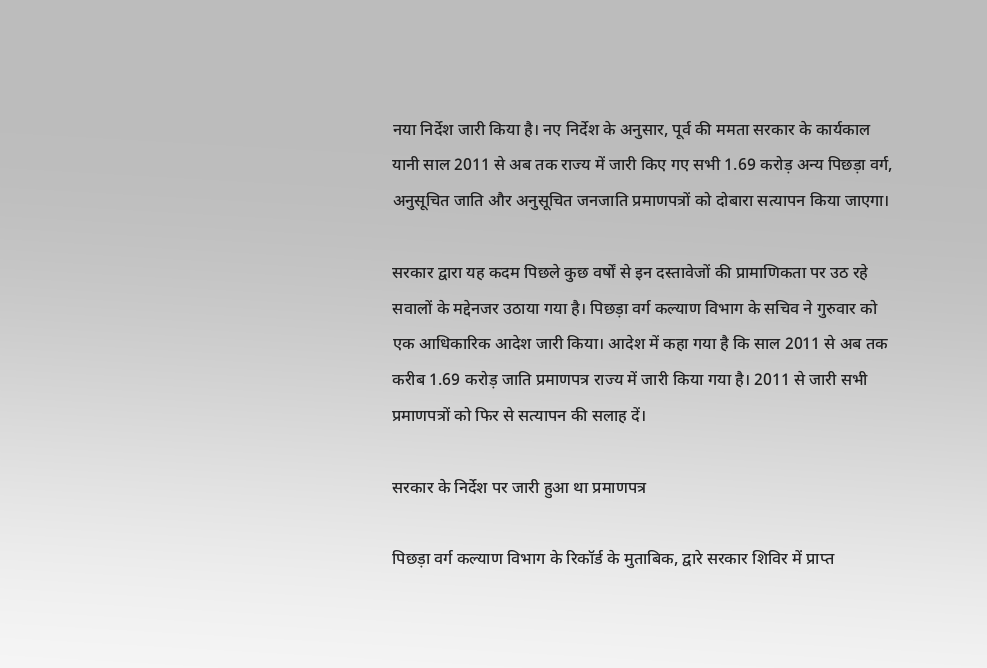नया निर्देश जारी किया है। नए निर्देश के अनुसार, पूर्व की ममता सरकार के कार्यकाल यानी साल 2011 से अब तक राज्य में जारी किए गए सभी 1.69 करोड़ अन्य पिछड़ा वर्ग, अनुसूचित जाति और अनुसूचित जनजाति प्रमाणपत्रों को दोबारा सत्यापन किया जाएगा।

सरकार द्वारा यह कदम पिछले कुछ वर्षों से इन दस्तावेजों की प्रामाणिकता पर उठ रहे सवालों के मद्देनजर उठाया गया है। पिछड़ा वर्ग कल्याण विभाग के सचिव ने गुरुवार को एक आधिकारिक आदेश जारी किया। आदेश में कहा गया है कि साल 2011 से अब तक करीब 1.69 करोड़ जाति प्रमाणपत्र राज्य में जारी किया गया है। 2011 से जारी सभी प्रमाणपत्रों को फिर से सत्यापन की सलाह दें।

सरकार के निर्देश पर जारी हुआ था प्रमाणपत्र

पिछड़ा वर्ग कल्याण विभाग के रिकॉर्ड के मुताबिक, द्वारे सरकार शिविर में प्राप्त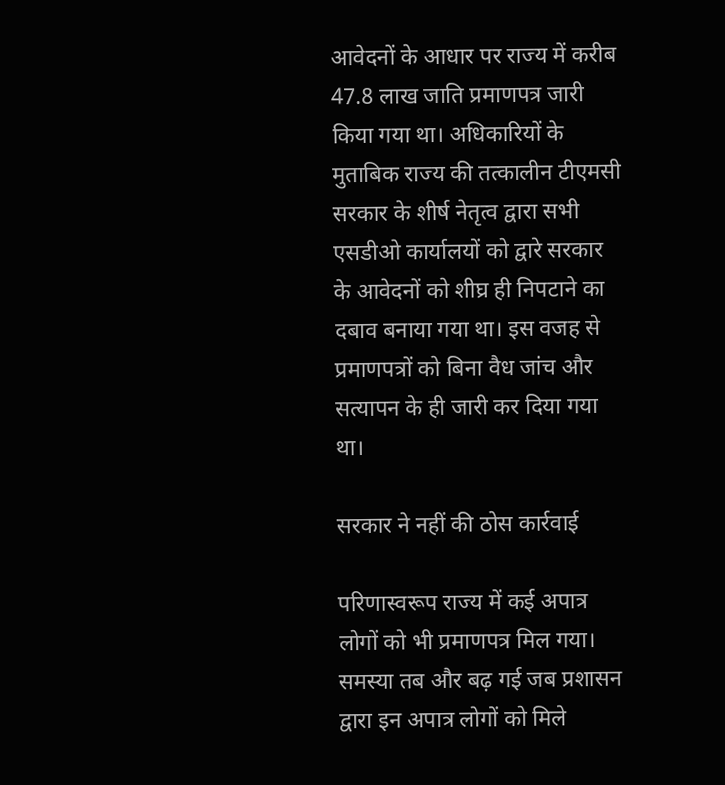आवेदनों के आधार पर राज्य में करीब 47.8 लाख जाति प्रमाणपत्र जारी किया गया था। अधिकारियों के मुताबिक राज्य की तत्कालीन टीएमसी सरकार के शीर्ष नेतृत्व द्वारा सभी एसडीओ कार्यालयों को द्वारे सरकार के आवेदनों को शीघ्र ही निपटाने का दबाव बनाया गया था। इस वजह से प्रमाणपत्रों को बिना वैध जांच और सत्यापन के ही जारी कर दिया गया था।

सरकार ने नहीं की ठोस कार्रवाई

परिणास्वरूप राज्य में कई अपात्र लोगों को भी प्रमाणपत्र मिल गया। समस्या तब और बढ़ गई जब प्रशासन द्वारा इन अपात्र लोगों को मिले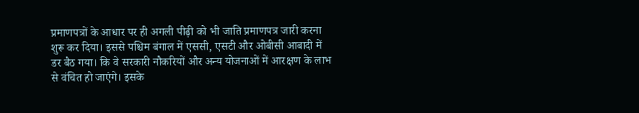प्रमाणपत्रों के आधार पर ही अगली पीढ़ी को भी जाति प्रमाणपत्र जारी करना शुरू कर दिया। इससे पश्चिम बंगाल में एससी, एसटी और ओबीसी आबादी में डर बैठ गया। कि वे सरकारी नौकरियों और अन्य योजनाओं में आरक्षण के लाभ से वंचित हो जाएंगे। इसके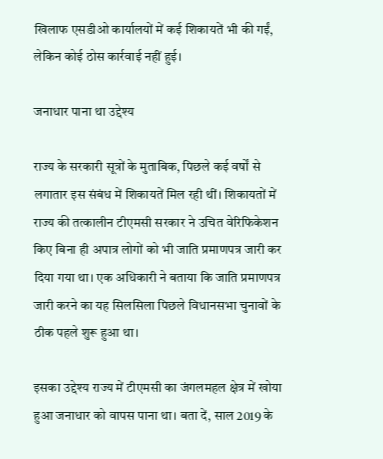खिलाफ एसडीओ कार्यालयों में कई शिकायतें भी की गईं, लेकिन कोई ठोस कार्रवाई नहीं हुई।

जनाधार पाना था उद्देश्य

राज्य के सरकारी सूत्रों के मुताबिक, पिछले कई वर्षों से लगातार इस संबंध में शिकायतें मिल रही थीं। शिकायतों में राज्य की तत्कालीन टीएमसी सरकार ने उचित वेरिफिकेशन किए बिना ही अपात्र लोगों को भी जाति प्रमाणपत्र जारी कर दिया गया था। एक अधिकारी ने बताया कि जाति प्रमाणपत्र जारी करने का यह सिलसिला पिछले विधानसभा चुनावों के ठीक पहले शुरू हुआ था।

इसका उद्देश्य राज्य में टीएमसी का जंगलमहल क्षेत्र में खोया हुआ जनाधार को वापस पाना था। बता दें, साल 2019 के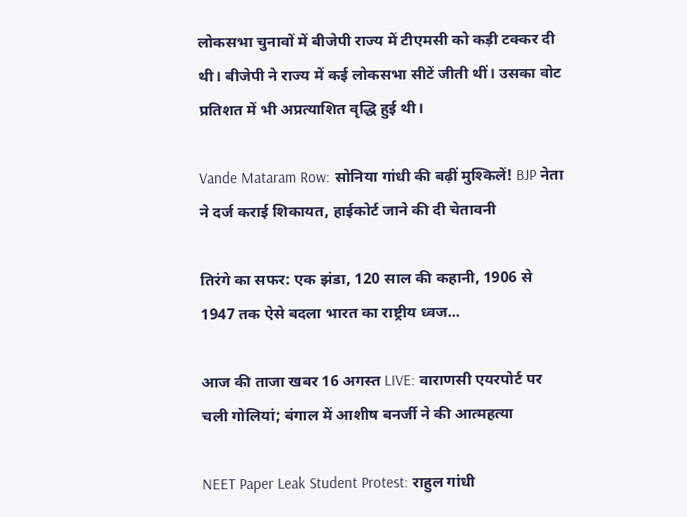लोकसभा चुनावों में बीजेपी राज्य में टीएमसी को कड़ी टक्कर दी थी। बीजेपी ने राज्य में कई लोकसभा सीटें जीती थीं। उसका वोट प्रतिशत में भी अप्रत्याशित वृद्धि हुई थी।

Vande Mataram Row: सोनिया गांधी की बढ़ीं मुश्किलें! BJP नेता ने दर्ज कराई शिकायत, हाईकोर्ट जाने की दी चेतावनी

तिरंगे का सफर: एक झंडा, 120 साल की कहानी, 1906 से 1947 तक ऐसे बदला भारत का राष्ट्रीय ध्वज...

आज की ताजा खबर 16 अगस्त LIVE: वाराणसी एयरपोर्ट पर चली गोलियां; बंगाल में आशीष बनर्जी ने की आत्महत्या

NEET Paper Leak Student Protest: राहुल गांधी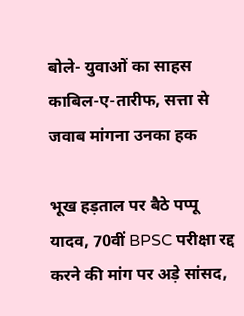बोले- युवाओं का साहस काबिल-ए-तारीफ, सत्ता से जवाब मांगना उनका हक

भूख हड़ताल पर बैठे पप्पू यादव, 70वीं BPSC परीक्षा रद्द करने की मांग पर अड़े सांसद,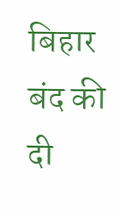बिहार बंद की दी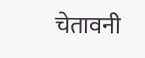चेतावनी